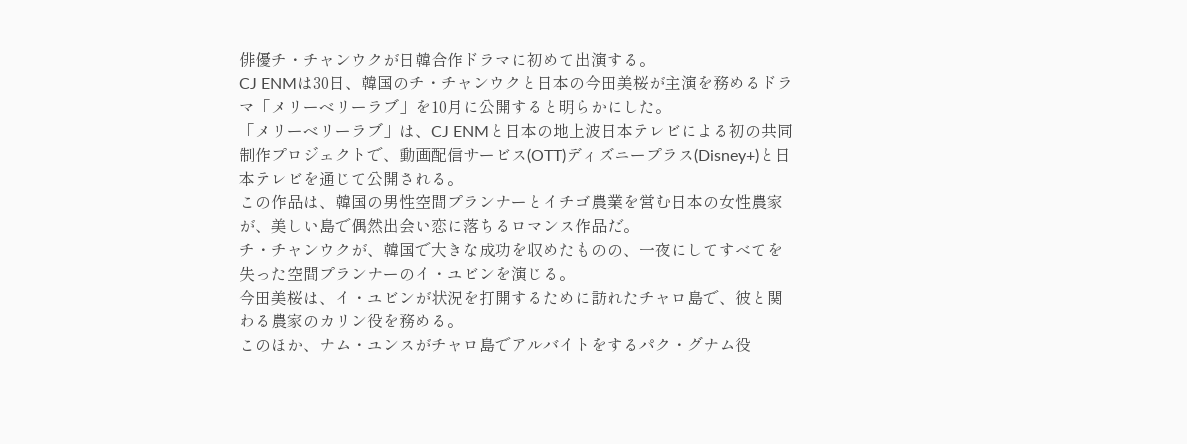俳優チ・チャンウクが日韓合作ドラマに初めて出演する。
CJ ENMは30日、韓国のチ・チャンウクと日本の今田美桜が主演を務めるドラマ「メリーベリーラブ」を10月に公開すると明らかにした。
「メリーベリーラブ」は、CJ ENMと日本の地上波日本テレビによる初の共同制作プロジェクトで、動画配信サービス(OTT)ディズニープラス(Disney+)と日本テレビを通じて公開される。
この作品は、韓国の男性空間プランナーとイチゴ農業を営む日本の女性農家が、美しい島で偶然出会い恋に落ちるロマンス作品だ。
チ・チャンウクが、韓国で大きな成功を収めたものの、一夜にしてすべてを失った空間プランナーのイ・ユビンを演じる。
今田美桜は、イ・ユビンが状況を打開するために訪れたチャロ島で、彼と関わる農家のカリン役を務める。
このほか、ナム・ユンスがチャロ島でアルバイトをするパク・グナム役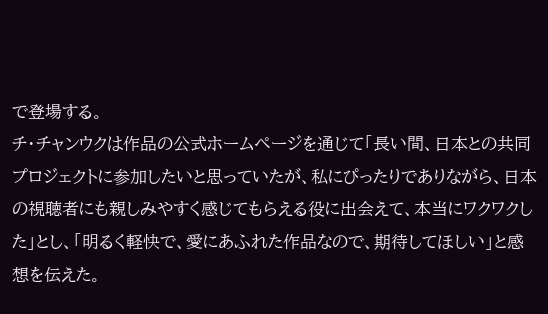で登場する。
チ・チャンウクは作品の公式ホームページを通じて「長い間、日本との共同プロジェクトに参加したいと思っていたが、私にぴったりでありながら、日本の視聴者にも親しみやすく感じてもらえる役に出会えて、本当にワクワクした」とし、「明るく軽快で、愛にあふれた作品なので、期待してほしい」と感想を伝えた。